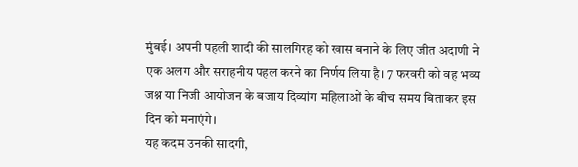मुंबई। अपनी पहली शादी की सालगिरह को खास बनाने के लिए जीत अदाणी ने एक अलग और सराहनीय पहल करने का निर्णय लिया है। 7 फरवरी को वह भव्य जश्न या निजी आयोजन के बजाय दिव्यांग महिलाओं के बीच समय बिताकर इस दिन को मनाएंगे।
यह कदम उनकी सादगी,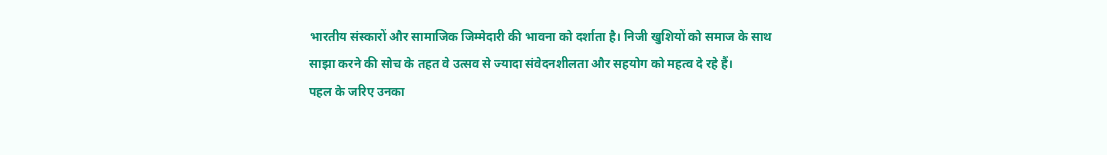भारतीय संस्कारों और सामाजिक जिम्मेदारी की भावना को दर्शाता है। निजी खुशियों को समाज के साथ साझा करने की सोच के तहत वे उत्सव से ज्यादा संवेदनशीलता और सहयोग को महत्व दे रहे हैं।
पहल के जरिए उनका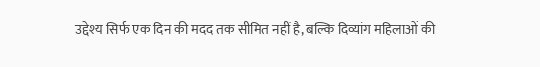उद्देश्य सिर्फ एक दिन की मदद तक सीमित नहीं है, बल्कि दिव्यांग महिलाओं की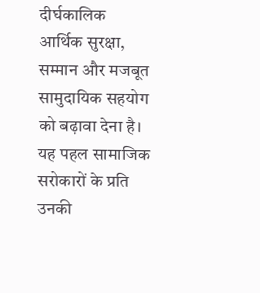दीर्घकालिक आर्थिक सुरक्षा, सम्मान और मजबूत सामुदायिक सहयोग को बढ़ावा देना है। यह पहल सामाजिक सरोकारों के प्रति उनकी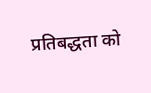प्रतिबद्धता को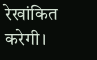रेखांकित करेगी।